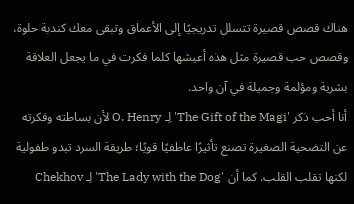هناك قصص قصيرة تتسلل تدريجيًا إلى الأعماق وتبقى معك كندبة حلوة، وقصص حب قصيرة مثل هذه أعيشها كلما فكرت في ما يجعل العلاقة بشرية ومؤلمة وجميلة في آن واحد.
أنا أحب ذكر 'The Gift of the Magi' لِـ O. Henry لأن بساطته وفكرته عن التضحية الصغيرة تصنع تأثيرًا عاطفيًا قويًا؛ طريقة السرد تبدو طفولية لكنها تقلب القلب. كما أن 'The Lady with the Dog' لِـ Chekhov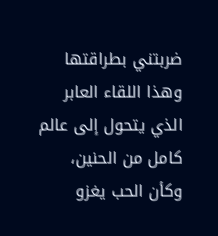ضربتني بطراقتها وهذا اللقاء العابر الذي يتحول إلى عالم كامل من الحنين، وكأن الحب يغزو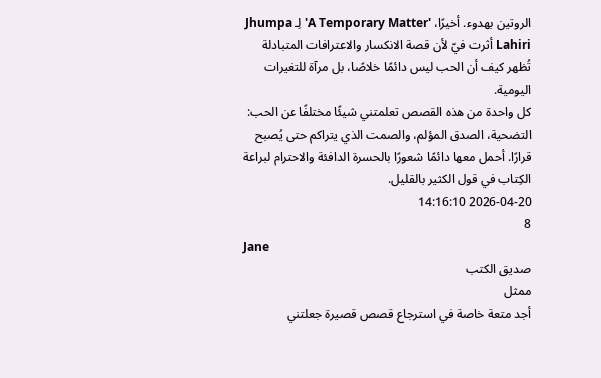الروتين بهدوء. أخيرًا، 'A Temporary Matter' لِـ Jhumpa Lahiri أثرت فيّ لأن قصة الانكسار والاعترافات المتبادلة تُظهر كيف أن الحب ليس دائمًا خلاصًا، بل مرآة للتغيرات اليومية.
كل واحدة من هذه القصص تعلمتني شيئًا مختلفًا عن الحب: التضحية، الصدق المؤلم، والصمت الذي يتراكم حتى يُصبح قرارًا. أحمل معها دائمًا شعورًا بالحسرة الدافئة والاحترام لبراعة الكِتاب في قول الكثير بالقليل.
2026-04-20 14:16:10
8
Jane
صديق الكتب
ممثل
أجد متعة خاصة في استرجاع قصص قصيرة جعلتني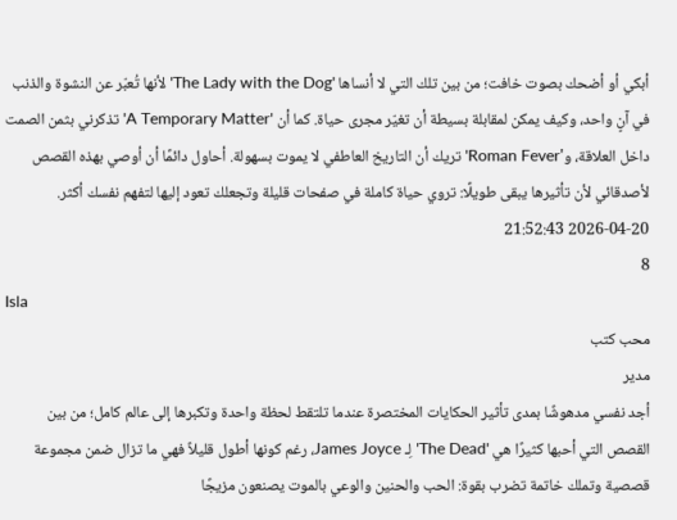أبكي أو أضحك بصوت خافت؛ من بين تلك التي لا أنساها 'The Lady with the Dog' لأنها تُعبّر عن النشوة والذنب في آنٍ واحد، وكيف يمكن لمقابلة بسيطة أن تغيّر مجرى حياة. كما أن 'A Temporary Matter' تذكرني بثمن الصمت داخل العلاقة، و'Roman Fever' تريك أن التاريخ العاطفي لا يموت بسهولة. أحاول دائمًا أن أوصي بهذه القصص لأصدقائي لأن تأثيرها يبقى طويلًا: تروي حياة كاملة في صفحات قليلة وتجعلك تعود إليها لتفهم نفسك أكثر.
2026-04-20 21:52:43
8
Isla
محب كتب
مدير
أجد نفسي مدهوشًا بمدى تأثير الحكايات المختصرة عندما تلتقط لحظة واحدة وتكبرها إلى عالم كامل؛ من بين القصص التي أحبها كثيرًا هي 'The Dead' لِـ James Joyce، رغم كونها أطول قليلاً فهي ما تزال ضمن مجموعة قصصية وتملك خاتمة تضرب بقوة: الحب والحنين والوعي بالموت يصنعون مزيجًا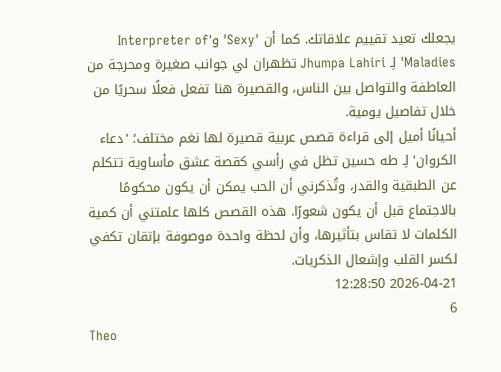يجعلك تعيد تقييم علاقاتك. كما أن 'Sexy' و'Interpreter of Maladies' لِـ Jhumpa Lahiri تظهران لي جوانب صغيرة ومحرجة من العاطفة والتواصل بين الناس، والقصيرة هنا تفعل فعلًا سحريًا من خلال تفاصيل يومية.
أحيانًا أميل إلى قراءة قصص عربية قصيرة لها نغم مختلف؛ 'دعاء الكروان' لِـ طه حسين تظل في رأسي كقصة عشق مأساوية تتكلم عن الطبقية والقدر، وتُذكرني أن الحب يمكن أن يكون محكومًا بالاجتماع قبل أن يكون شعورًا. هذه القصص كلها علمتني أن كمية الكلمات لا تقاس بتأثيرها، وأن لحظة واحدة موصوفة بإتقان تكفي لكسر القلب وإشعال الذكريات.
2026-04-21 12:28:50
6
Theo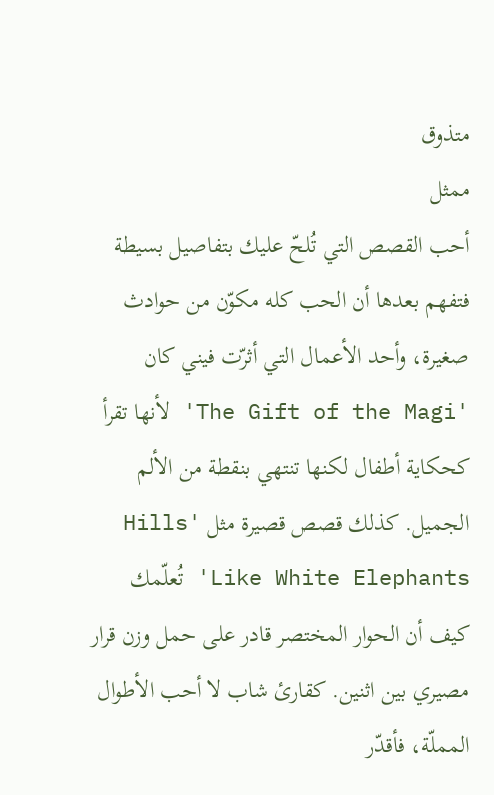متذوق
ممثل
أحب القصص التي تُلحّ عليك بتفاصيل بسيطة فتفهم بعدها أن الحب كله مكوّن من حوادث صغيرة، وأحد الأعمال التي أثرّت فيني كان 'The Gift of the Magi' لأنها تقرأ كحكاية أطفال لكنها تنتهي بنقطة من الألم الجميل. كذلك قصص قصيرة مثل 'Hills Like White Elephants' تُعلّمك كيف أن الحوار المختصر قادر على حمل وزن قرار مصيري بين اثنين. كقارئ شاب لا أحب الأطوال المملّة، فأقدّر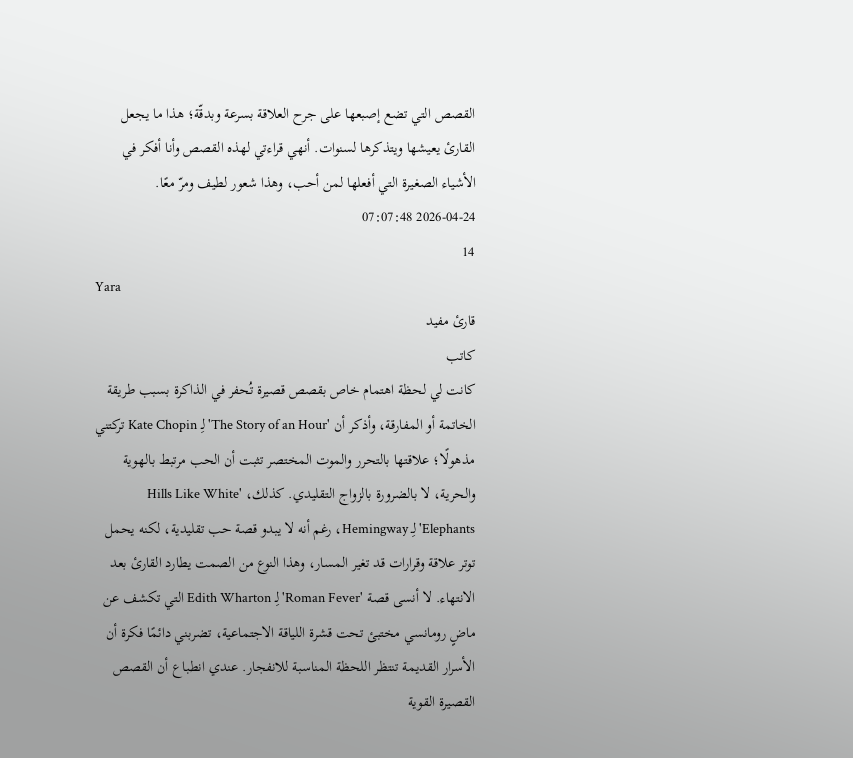القصص التي تضع إصبعها على جرح العلاقة بسرعة وبدقّة؛ هذا ما يجعل القارئ يعيشها ويتذكرها لسنوات. أنهي قراءتي لهذه القصص وأنا أفكر في الأشياء الصغيرة التي أفعلها لمن أحب، وهذا شعور لطيف ومرّ معًا.
2026-04-24 07:07:48
14
Yara
قارئ مفيد
كاتب
كانت لي لحظة اهتمام خاص بقصص قصيرة تُحفر في الذاكرة بسبب طريقة الخاتمة أو المفارقة، وأذكر أن 'The Story of an Hour' لِـ Kate Chopin تركتني مذهولًا؛ علاقتها بالتحرر والموت المختصر تثبت أن الحب مرتبط بالهوية والحرية، لا بالضرورة بالزواج التقليدي. كذلك، 'Hills Like White Elephants' لِـ Hemingway، رغم أنه لا يبدو قصة حب تقليدية، لكنه يحمل توتر علاقة وقرارات قد تغير المسار، وهذا النوع من الصمت يطارد القارئ بعد الانتهاء. لا أنسى قصة 'Roman Fever' لِـ Edith Wharton التي تكشف عن ماضٍ رومانسي مختبئ تحت قشرة اللياقة الاجتماعية، تضربني دائمًا فكرة أن الأسرار القديمة تنتظر اللحظة المناسبة للانفجار. عندي انطباع أن القصص القصيرة القوية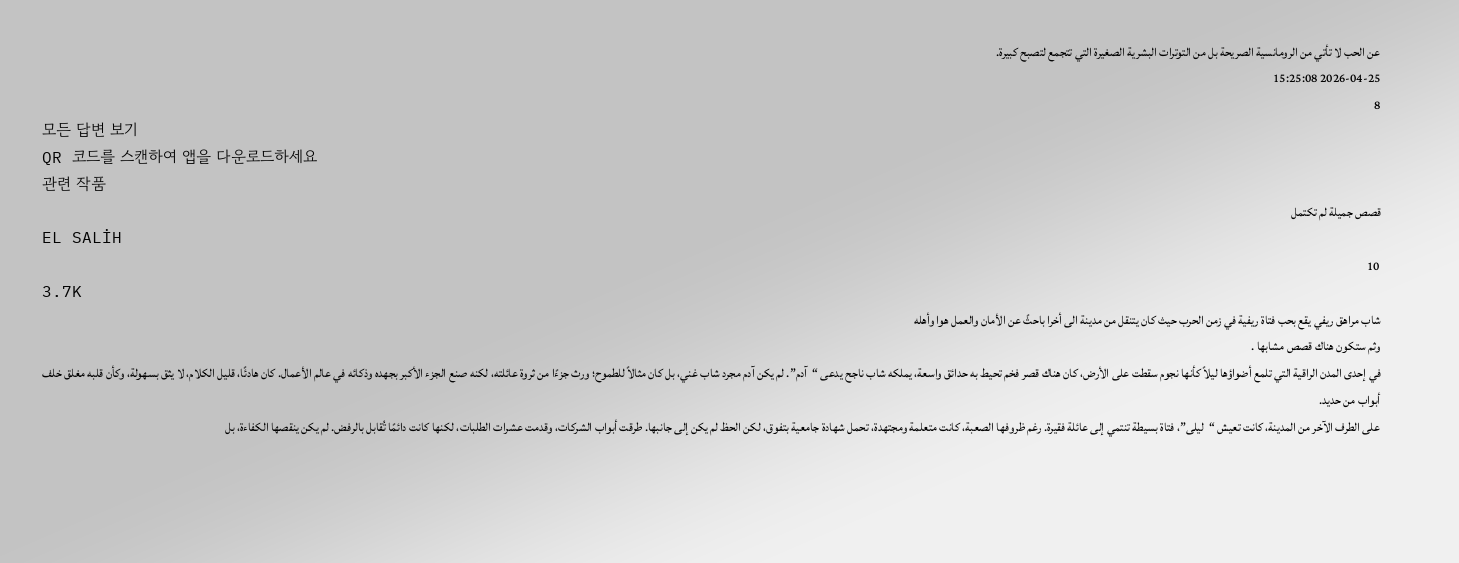عن الحب لا تأتي من الرومانسية الصريحة بل من التوترات البشرية الصغيرة التي تتجمع لتصبح كبيرة.
2026-04-25 15:25:08
8
모든 답변 보기
QR 코드를 스캔하여 앱을 다운로드하세요
관련 작품
قصص جميلة لم تكتمل
EL SALİH
10
3.7K
شاب مراهق ريفي يقع بحب فتاة ريفية في زمن الحرب حيث كان يتنقل من مدينة الى أخرا باحثً عن الأمان والعمل هوا وأهله
وثم ستكون هناك قصص مشابها .
في إحدى المدن الراقية التي تلمع أضواؤها ليلاً كأنها نجوم سقطت على الأرض، كان هناك قصر فخم تحيط به حدائق واسعة، يملكه شاب ناجح يدعى “آدم”. لم يكن آدم مجرد شاب غني، بل كان مثالاً للطموح؛ ورث جزءًا من ثروة عائلته، لكنه صنع الجزء الأكبر بجهده وذكائه في عالم الأعمال. كان هادئًا، قليل الكلام، لا يثق بسهولة، وكأن قلبه مغلق خلف أبواب من حديد.
على الطرف الآخر من المدينة، كانت تعيش “ليلى”، فتاة بسيطة تنتمي إلى عائلة فقيرة. رغم ظروفها الصعبة، كانت متعلمة ومجتهدة، تحمل شهادة جامعية بتفوق، لكن الحظ لم يكن إلى جانبها. طرقت أبواب الشركات، وقدمت عشرات الطلبات، لكنها كانت دائمًا تُقابل بالرفض. لم يكن ينقصها الكفاءة، بل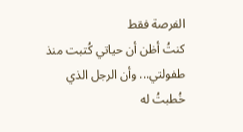الفرصة فقط
كنتُ أظن أن حياتي كُتبت منذ طفولتي... وأن الرجل الذي خُطبتُ له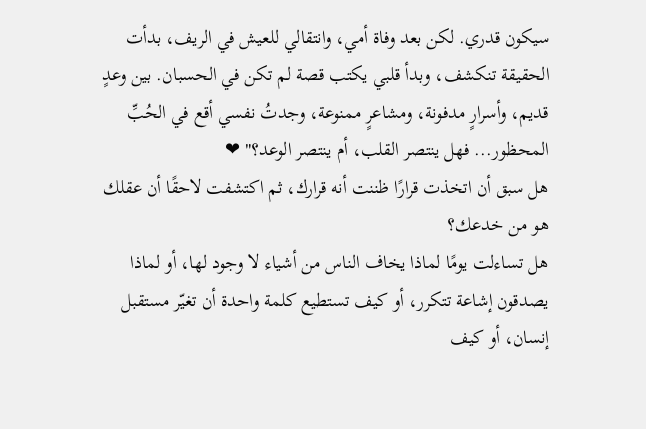سيكون قدري. لكن بعد وفاة أمي، وانتقالي للعيش في الريف، بدأت الحقيقة تنكشف، وبدأ قلبي يكتب قصة لم تكن في الحسبان. بين وعدٍ قديم، وأسرارٍ مدفونة، ومشاعرٍ ممنوعة، وجدتُ نفسي أقع في الحُبِّ المحظور... فهل ينتصر القلب، أم ينتصر الوعد؟" ❤
هل سبق أن اتخذت قرارًا ظننت أنه قرارك، ثم اكتشفت لاحقًا أن عقلك هو من خدعك؟
هل تساءلت يومًا لماذا يخاف الناس من أشياء لا وجود لها، أو لماذا يصدقون إشاعة تتكرر، أو كيف تستطيع كلمة واحدة أن تغيّر مستقبل إنسان، أو كيف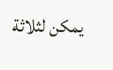يمكن لثلاثة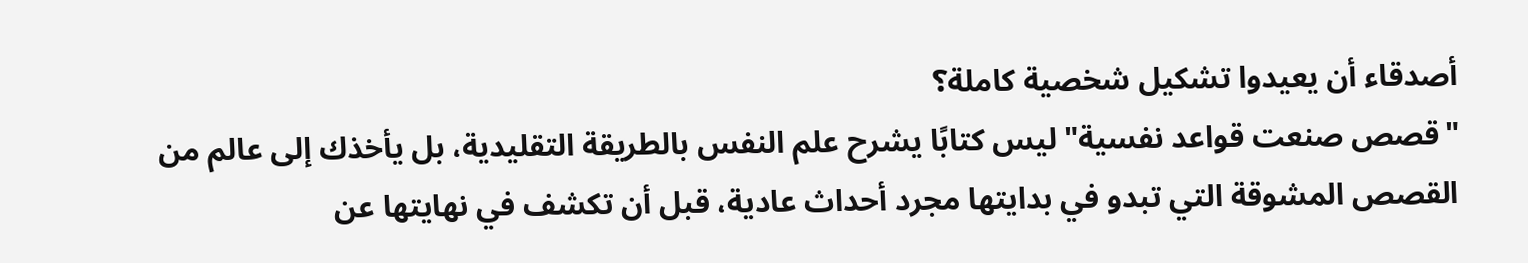أصدقاء أن يعيدوا تشكيل شخصية كاملة؟
"قصص صنعت قواعد نفسية" ليس كتابًا يشرح علم النفس بالطريقة التقليدية، بل يأخذك إلى عالم من القصص المشوقة التي تبدو في بدايتها مجرد أحداث عادية، قبل أن تكشف في نهايتها عن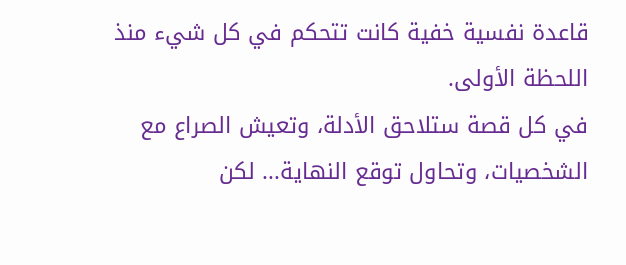قاعدة نفسية خفية كانت تتحكم في كل شيء منذ اللحظة الأولى.
في كل قصة ستلاحق الأدلة، وتعيش الصراع مع الشخصيات، وتحاول توقع النهاية... لكن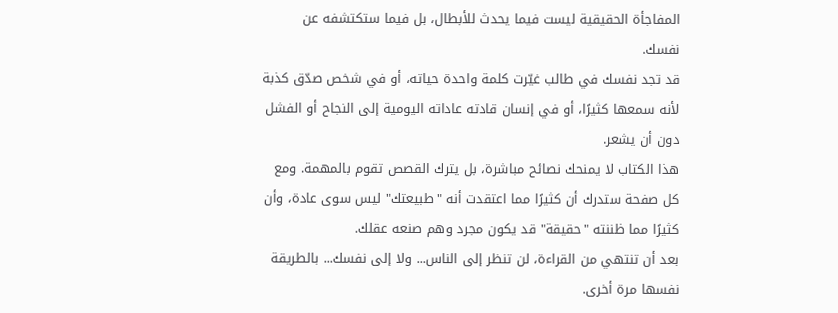المفاجأة الحقيقية ليست فيما يحدث للأبطال، بل فيما ستكتشفه عن نفسك.
قد تجد نفسك في طالب غيّرت كلمة واحدة حياته، أو في شخص صدّق كذبة لأنه سمعها كثيرًا، أو في إنسان قادته عاداته اليومية إلى النجاح أو الفشل دون أن يشعر.
هذا الكتاب لا يمنحك نصائح مباشرة، بل يترك القصص تقوم بالمهمة. ومع كل صفحة ستدرك أن كثيرًا مما اعتقدت أنه "طبيعتك" ليس سوى عادة، وأن كثيرًا مما ظننته "حقيقة" قد يكون مجرد وهم صنعه عقلك.
بعد أن تنتهي من القراءة، لن تنظر إلى الناس... ولا إلى نفسك... بالطريقة نفسها مرة أخرى.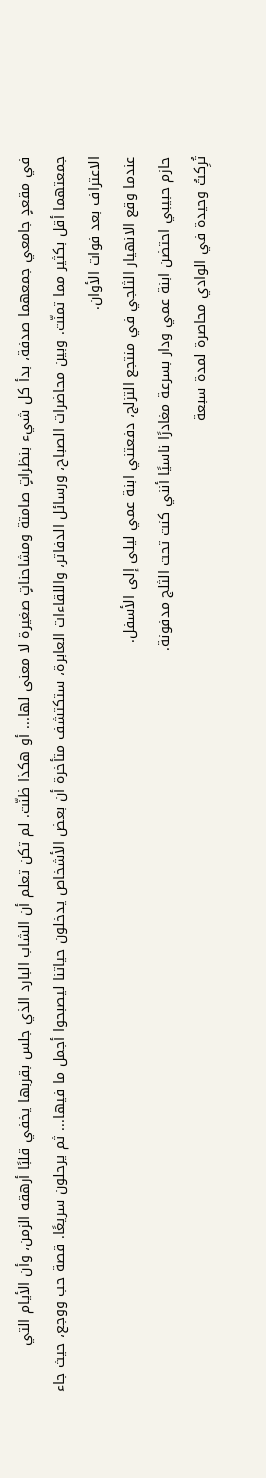في مقعدٍ جامعي جمعهما صدفة، بدأ كل شيء بنظراتٍ صامتة ومشاحناتٍ صغيرة لا معنى لها... أو هكذا ظنّت. لم تكن تعلم أن الشاب البارد الذي جلس بقربها يخفي قلبًا أرهقه الزمن، وأن الأيام التي جمعتهما أقل بكثير مما تمنّت. وبين محاضرات الصباح، ورسائل الدفاتر، واللقاءات العابرة، ستكتشف متأخرة أن بعض الأشخاص يدخلون حياتنا ليصبحوا أجمل ما فيها... ثم يرحلون سريعًا. قصة حب ووجع، حيث جاء الاعتراف بعد فوات الأوان.
عندما وقع الانهيار الثلجي في منتجع التزلج، دفعتني ابنة عمي ليلى إلى الأسفل.
حازم حبيبي احتضن ابنة عمي ودار بسرعة مغادرًا ناسيًا أنني كنت تحت الثلج مدفونة.
تُرِكتُ وحيدة في الوادي محاصرة لمدة سبعة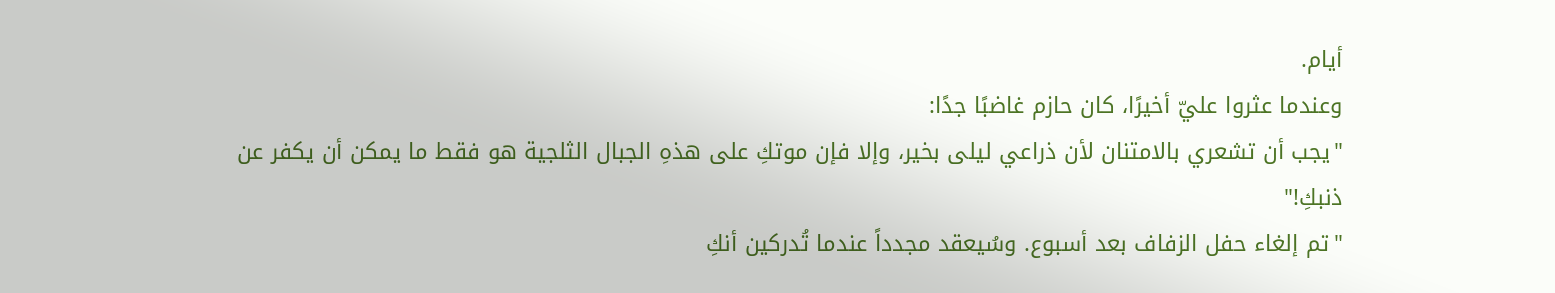أيام.
وعندما عثروا عليّ أخيرًا، كان حازم غاضبًا جدًا:
"يجب أن تشعري بالامتنان لأن ذراعي ليلى بخير، وإلا فإن موتكِ على هذهِ الجبال الثلجية هو فقط ما يمكن أن يكفر عن ذنبكِ!"
"تم إلغاء حفل الزفاف بعد أسبوع. وسُيعقد مجدداً عندما تُدركين أنكِ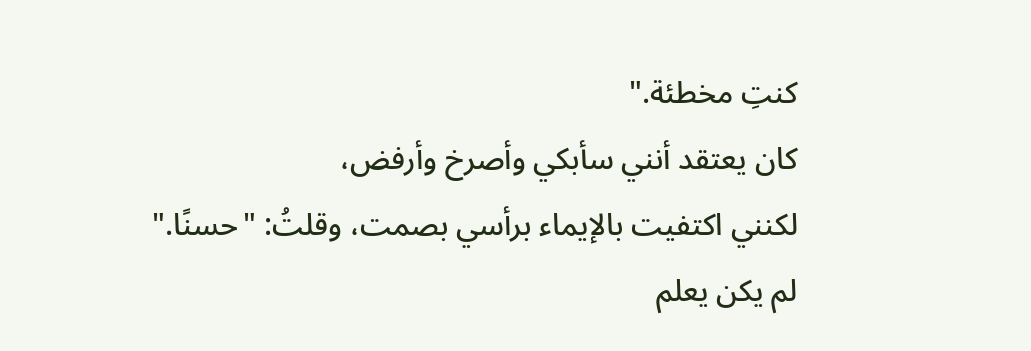كنتِ مخطئة."
كان يعتقد أنني سأبكي وأصرخ وأرفض،
لكنني اكتفيت بالإيماء برأسي بصمت، وقلتُ: "حسنًا."
لم يكن يعلم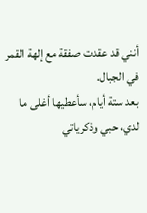أنني قد عقدت صفقة مع إلهة القمر في الجبال.
بعد ستة أيام، سأعطيها أغلى ما لدي، حبي وذكرياتي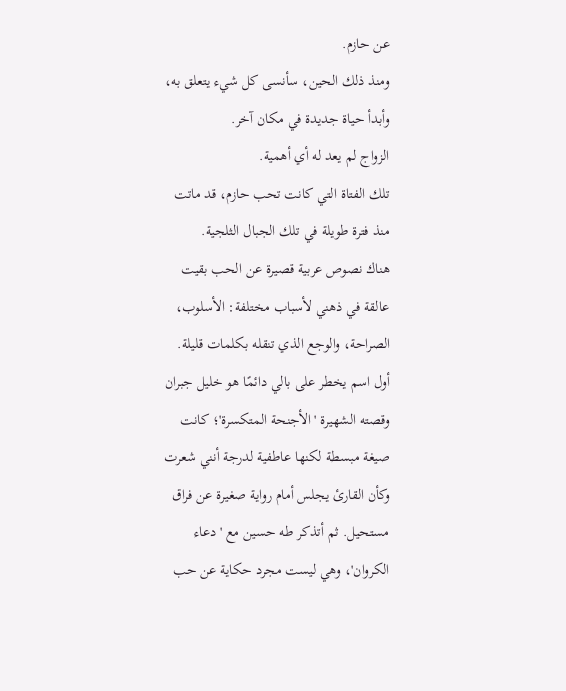عن حازم.
ومنذ ذلك الحين، سأنسى كل شيء يتعلق به، وأبدأ حياة جديدة في مكان آخر.
الزواج لم يعد له أي أهمية.
تلك الفتاة التي كانت تحب حازم، قد ماتت منذ فترة طويلة في تلك الجبال الثلجية.
هناك نصوص عربية قصيرة عن الحب بقيت عالقة في ذهني لأسباب مختلفة: الأسلوب، الصراحة، والوجع الذي تنقله بكلمات قليلة.
أول اسم يخطر على بالي دائمًا هو خليل جبران وقصته الشهيرة 'الأجنحة المتكسرة'؛ كانت صيغة مبسطة لكنها عاطفية لدرجة أنني شعرت وكأن القارئ يجلس أمام رواية صغيرة عن فراق مستحيل. ثم أتذكر طه حسين مع 'دعاء الكروان'، وهي ليست مجرد حكاية عن حب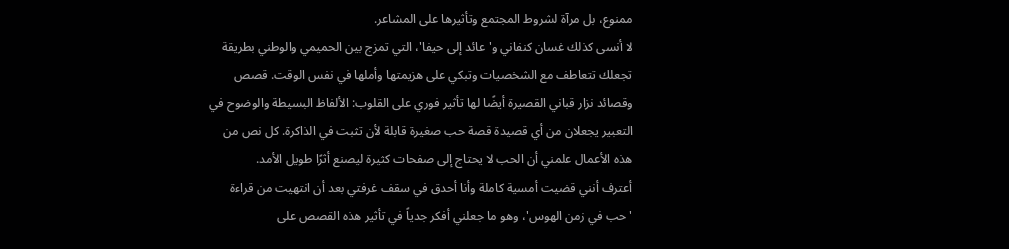ممنوع، بل مرآة لشروط المجتمع وتأثيرها على المشاعر.
لا أنسى كذلك غسان كنفاني و'عائد إلى حيفا'، التي تمزج بين الحميمي والوطني بطريقة تجعلك تتعاطف مع الشخصيات وتبكي على هزيمتها وأملها في نفس الوقت. قصص وقصائد نزار قباني القصيرة أيضًا لها تأثير فوري على القلوب: الألفاظ البسيطة والوضوح في التعبير يجعلان من أي قصيدة قصة حب صغيرة قابلة لأن تثبت في الذاكرة. كل نص من هذه الأعمال علمني أن الحب لا يحتاج إلى صفحات كثيرة ليصنع أثرًا طويل الأمد.
أعترف أنني قضيت أمسية كاملة وأنا أحدق في سقف غرفتي بعد أن انتهيت من قراءة 'حب في زمن الهوس'، وهو ما جعلني أفكر جدياً في تأثير هذه القصص على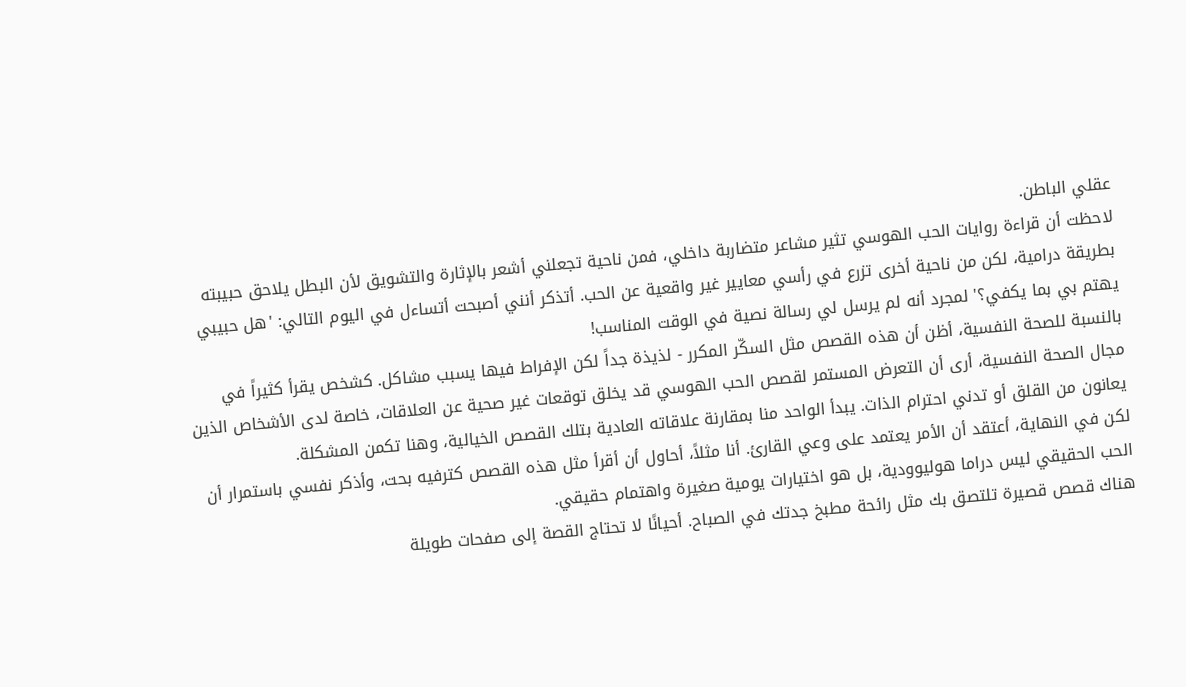عقلي الباطن.
لاحظت أن قراءة روايات الحب الهوسي تثير مشاعر متضاربة داخلي، فمن ناحية تجعلني أشعر بالإثارة والتشويق لأن البطل يلاحق حبيبته بطريقة درامية، لكن من ناحية أخرى تزرع في رأسي معايير غير واقعية عن الحب. أتذكر أنني أصبحت أتساءل في اليوم التالي: 'هل حبيبي يهتم بي بما يكفي؟' لمجرد أنه لم يرسل لي رسالة نصية في الوقت المناسب!
بالنسبة للصحة النفسية، أظن أن هذه القصص مثل السكّر المكرر - لذيذة جداً لكن الإفراط فيها يسبب مشاكل. كشخص يقرأ كثيراً في مجال الصحة النفسية، أرى أن التعرض المستمر لقصص الحب الهوسي قد يخلق توقعات غير صحية عن العلاقات، خاصة لدى الأشخاص الذين يعانون من القلق أو تدني احترام الذات. يبدأ الواحد منا بمقارنة علاقاته العادية بتلك القصص الخيالية، وهنا تكمن المشكلة.
لكن في النهاية، أعتقد أن الأمر يعتمد على وعي القارئ. أنا مثلاً، أحاول أن أقرأ مثل هذه القصص كترفيه بحت، وأذكر نفسي باستمرار أن الحب الحقيقي ليس دراما هوليوودية، بل هو اختيارات يومية صغيرة واهتمام حقيقي.
هناك قصص قصيرة تلتصق بك مثل رائحة مطبخ جدتك في الصباح. أحيانًا لا تحتاج القصة إلى صفحات طويلة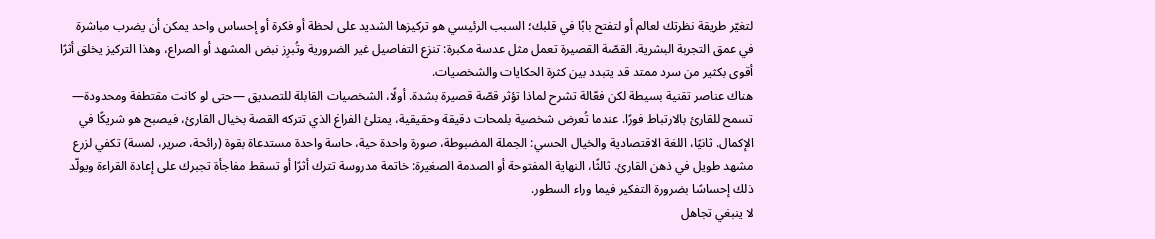لتغيّر طريقة نظرتك لعالم أو لتفتح بابًا في قلبك؛ السبب الرئيسي هو تركيزها الشديد على لحظة أو فكرة أو إحساس واحد يمكن أن يضرب مباشرة في عمق التجربة البشرية. القصّة القصيرة تعمل مثل عدسة مكبرة: تنزع التفاصيل غير الضرورية وتُبرِز نبض المشهد أو الصراع، وهذا التركيز يخلق أثرًا أقوى بكثير من سرد ممتد قد يتبدد بين كثرة الحكايات والشخصيات.
هناك عناصر تقنية بسيطة لكن فعّالة تشرح لماذا تؤثر قصّة قصيرة بشدة. أولًا، الشخصيات القابلة للتصديق —حتى لو كانت مقتطفة ومحدودة— تسمح للقارئ بالارتباط فورًا. عندما تُعرض شخصية بلمحات دقيقة وحقيقية، يمتلئ الفراغ الذي تتركه القصة بخيال القارئ، فيصبح هو شريكًا في الإكمال. ثانيًا، اللغة الاقتصادية والخيال الحسي: الجملة المضبوطة، صورة واحدة حية، حاسة واحدة مستدعاة بقوة (رائحة، صرير، لمسة) تكفي لزرع مشهد طويل في ذهن القارئ. ثالثًا، النهاية المفتوحة أو الصدمة الصغيرة: خاتمة مدروسة تترك أثرًا أو تسقط مفاجأة تجبرك على إعادة القراءة ويولّد ذلك إحساسًا بضرورة التفكير فيما وراء السطور.
لا ينبغي تجاهل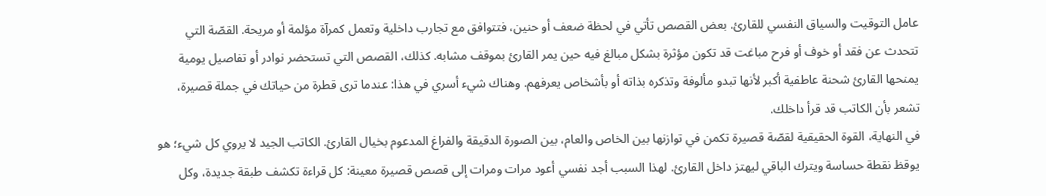عامل التوقيت والسياق النفسي للقارئ. بعض القصص تأتي في لحظة ضعف أو حنين، فتتوافق مع تجارب داخلية وتعمل كمرآة مؤلمة أو مريحة. القصّة التي تتحدث عن فقد أو خوف أو فرح مباغت قد تكون مؤثرة بشكل مبالغ فيه حين يمر القارئ بموقف مشابه. كذلك، القصص التي تستحضر نوادر أو تفاصيل يومية يمنحها القارئ شحنة عاطفية أكبر لأنها تبدو مألوفة وتذكره بذاته أو بأشخاص يعرفهم. وهناك شيء أسري في هذا: عندما ترى قطرة من حياتك في جملة قصيرة، تشعر بأن الكاتب قد قرأ داخلك.
في النهاية، القوة الحقيقية لقصّة قصيرة تكمن في توازنها بين الخاص والعام، بين الصورة الدقيقة والفراغ المدعوم بخيال القارئ. الكاتب الجيد لا يروي كل شيء؛ هو يوقظ نقطة حساسة ويترك الباقي ليهتز داخل القارئ. لهذا السبب أجد نفسي أعود مرات ومرات إلى قصص قصيرة معينة: كل قراءة تكشف طبقة جديدة، وكل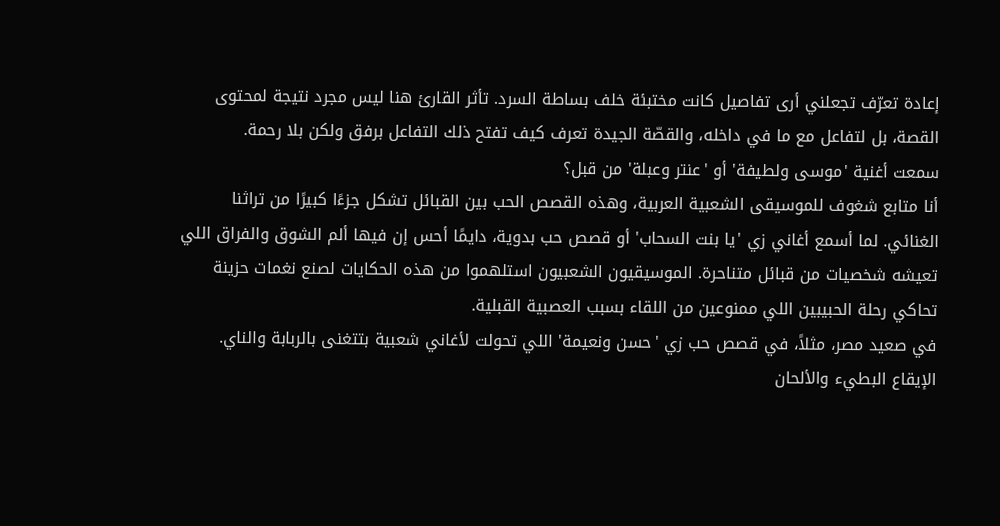إعادة تعرّف تجعلني أرى تفاصيل كانت مختبئة خلف بساطة السرد. تأثر القارئ هنا ليس مجرد نتيجة لمحتوى القصة، بل لتفاعل مع ما في داخله، والقصّة الجيدة تعرف كيف تفتح ذلك التفاعل برفق ولكن بلا رحمة.
سمعت أغنية 'موسى ولطيفة' أو 'عنتر وعبلة' من قبل؟
أنا متابع شغوف للموسيقى الشعبية العربية، وهذه القصص الحب بين القبائل تشكل جزءًا كبيرًا من تراثنا الغنائي. لما أسمع أغاني زي 'يا بنت السحاب' أو قصص حب بدوية، دايمًا أحس إن فيها ألم الشوق والفراق اللي تعيشه شخصيات من قبائل متناحرة. الموسيقيون الشعبيون استلهموا من هذه الحكايات لصنع نغمات حزينة تحاكي رحلة الحبيبين اللي ممنوعين من اللقاء بسبب العصبية القبلية.
في صعيد مصر، مثلاً، في قصص حب زي 'حسن ونعيمة' اللي تحولت لأغاني شعبية بتتغنى بالربابة والناي. الإيقاع البطيء والألحان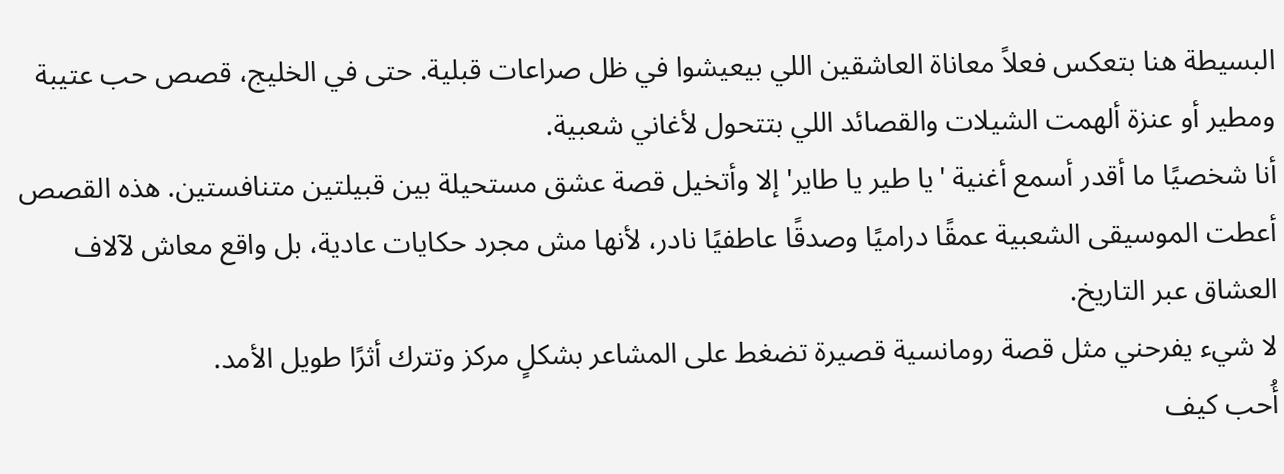البسيطة هنا بتعكس فعلاً معاناة العاشقين اللي بيعيشوا في ظل صراعات قبلية. حتى في الخليج، قصص حب عتيبة ومطير أو عنزة ألهمت الشيلات والقصائد اللي بتتحول لأغاني شعبية.
أنا شخصيًا ما أقدر أسمع أغنية 'يا طير يا طاير' إلا وأتخيل قصة عشق مستحيلة بين قبيلتين متنافستين. هذه القصص أعطت الموسيقى الشعبية عمقًا دراميًا وصدقًا عاطفيًا نادر، لأنها مش مجرد حكايات عادية، بل واقع معاش لآلاف العشاق عبر التاريخ.
لا شيء يفرحني مثل قصة رومانسية قصيرة تضغط على المشاعر بشكلٍ مركز وتترك أثرًا طويل الأمد.
أُحب كيف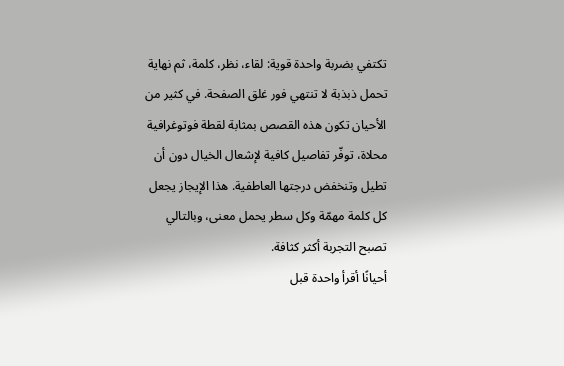تكتفي بضربة واحدة قوية: لقاء، نظر، كلمة، ثم نهاية تحمل ذبذبة لا تنتهي فور غلق الصفحة. في كثير من الأحيان تكون هذه القصص بمثابة لقطة فوتوغرافية محلاة، توفّر تفاصيل كافية لإشعال الخيال دون أن تطيل وتنخفض درجتها العاطفية. هذا الإيجاز يجعل كل كلمة مهمّة وكل سطر يحمل معنى، وبالتالي تصبح التجربة أكثر كثافة.
أحيانًا أقرأ واحدة قبل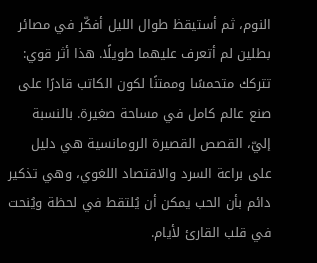النوم، ثم أستيقظ طوال الليل أفكّر في مصائر بطلين لم أتعرف عليهما طويلًا. هذا أثر قوي: تتركك متحمسًا وممتنًا لكون الكاتب قادرًا على صنع عالم كامل في مساحة صغيرة. بالنسبة إليّ، القصص القصيرة الرومانسية هي دليل على براعة السرد والاقتصاد اللغوي، وهي تذكير دائم بأن الحب يمكن أن يُلتقط في لحظة ويُنحت في قلب القارئ لأيام.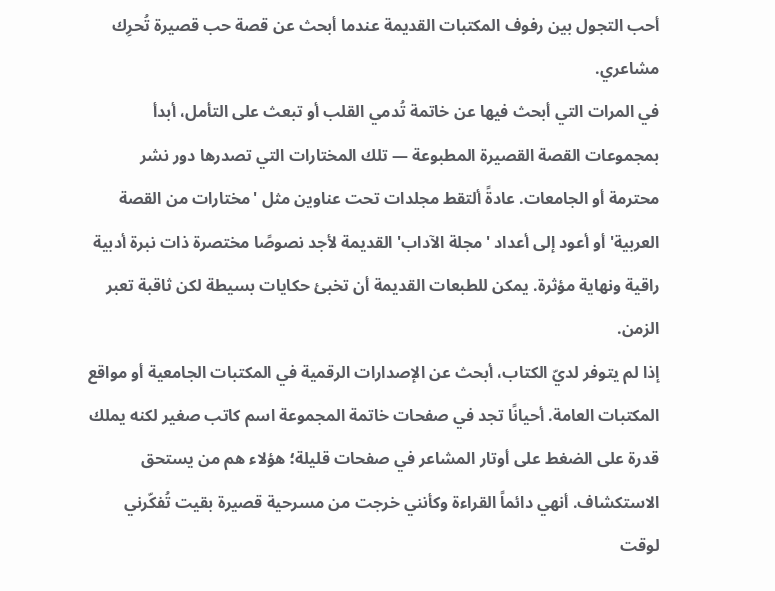أحب التجول بين رفوف المكتبات القديمة عندما أبحث عن قصة حب قصيرة تُحرِك مشاعري.
في المرات التي أبحث فيها عن خاتمة تُدمي القلب أو تبعث على التأمل، أبدأ بمجموعات القصة القصيرة المطبوعة — تلك المختارات التي تصدرها دور نشر محترمة أو الجامعات. عادةً ألتقط مجلدات تحت عناوين مثل 'مختارات من القصة العربية' أو أعود إلى أعداد 'مجلة الآداب' القديمة لأجد نصوصًا مختصرة ذات نبرة أدبية راقية ونهاية مؤثرة. يمكن للطبعات القديمة أن تخبئ حكايات بسيطة لكن ثاقبة تعبر الزمن.
إذا لم يتوفر لديّ الكتاب، أبحث عن الإصدارات الرقمية في المكتبات الجامعية أو مواقع المكتبات العامة. أحيانًا تجد في صفحات خاتمة المجموعة اسم كاتب صغير لكنه يملك قدرة على الضغط على أوتار المشاعر في صفحات قليلة؛ هؤلاء هم من يستحق الاستكشاف. أنهي دائماً القراءة وكأنني خرجت من مسرحية قصيرة بقيت تُفكّرني لوقت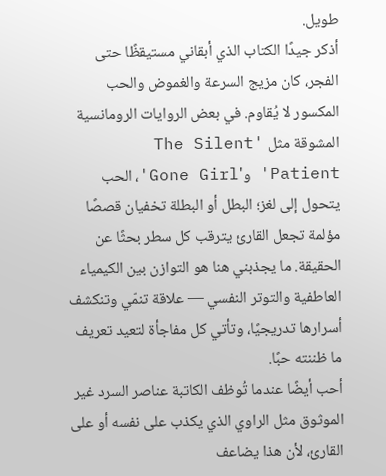طويل.
أذكر جيدًا الكتاب الذي أبقاني مستيقظًا حتى الفجر، كان مزيج السرعة والغموض والحب المكسور لا يُقاوم. في بعض الروايات الرومانسية المشوقة مثل 'The Silent Patient' و'Gone Girl'، الحب يتحول إلى لغز؛ البطل أو البطلة تخفيان قصصًا مؤلمة تجعل القارئ يترقب كل سطر بحثًا عن الحقيقة. ما يجذبني هنا هو التوازن بين الكيمياء العاطفية والتوتر النفسي — علاقة تنمّي وتنكشف أسرارها تدريجيًا، وتأتي كل مفاجأة لتعيد تعريف ما ظننته حبًا.
أحب أيضًا عندما تُوظف الكاتبة عناصر السرد غير الموثوق مثل الراوي الذي يكذب على نفسه أو على القارئ، لأن هذا يضاعف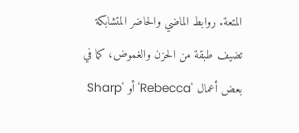المتعة. روابط الماضي والحاضر المتشابكة تضيف طبقة من الحزن والغموض، كما في بعض أعمال 'Rebecca' أو 'Sharp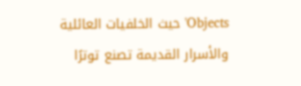Objects' حيث الخلفيات العائلية والأسرار القديمة تصنع توترًا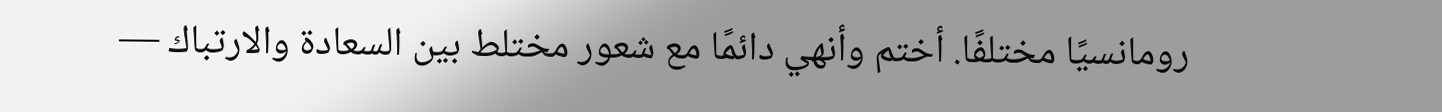رومانسيًا مختلفًا. أختم وأنهي دائمًا مع شعور مختلط بين السعادة والارتباك —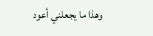وهذا ما يجعلني أعود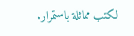لكتب مماثلة باستمرار.